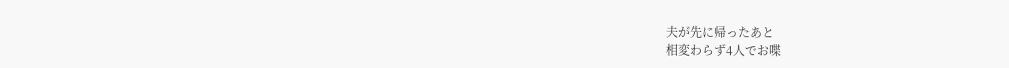夫が先に帰ったあと
相変わらず4人でお喋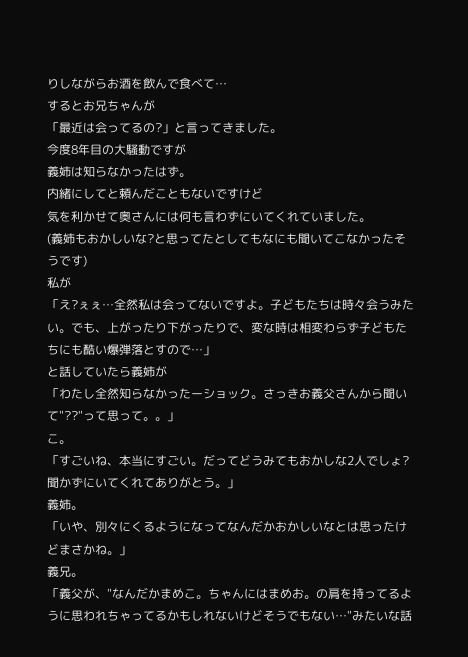りしながらお酒を飲んで食べて…
するとお兄ちゃんが
「最近は会ってるの?」と言ってきました。
今度8年目の大騒動ですが
義姉は知らなかったはず。
内緒にしてと頼んだこともないですけど
気を利かせて奥さんには何も言わずにいてくれていました。
(義姉もおかしいな?と思ってたとしてもなにも聞いてこなかったそうです)
私が
「え?ぇぇ…全然私は会ってないですよ。子どもたちは時々会うみたい。でも、上がったり下がったりで、変な時は相変わらず子どもたちにも酷い爆弾落とすので…」
と話していたら義姉が
「わたし全然知らなかったーショック。さっきお義父さんから聞いて"??"って思って。。」
こ。
「すごいね、本当にすごい。だってどうみてもおかしな2人でしょ?聞かずにいてくれてありがとう。」
義姉。
「いや、別々にくるようになってなんだかおかしいなとは思ったけどまさかね。」
義兄。
「義父が、"なんだかまめこ。ちゃんにはまめお。の肩を持ってるように思われちゃってるかもしれないけどそうでもない…"みたいな話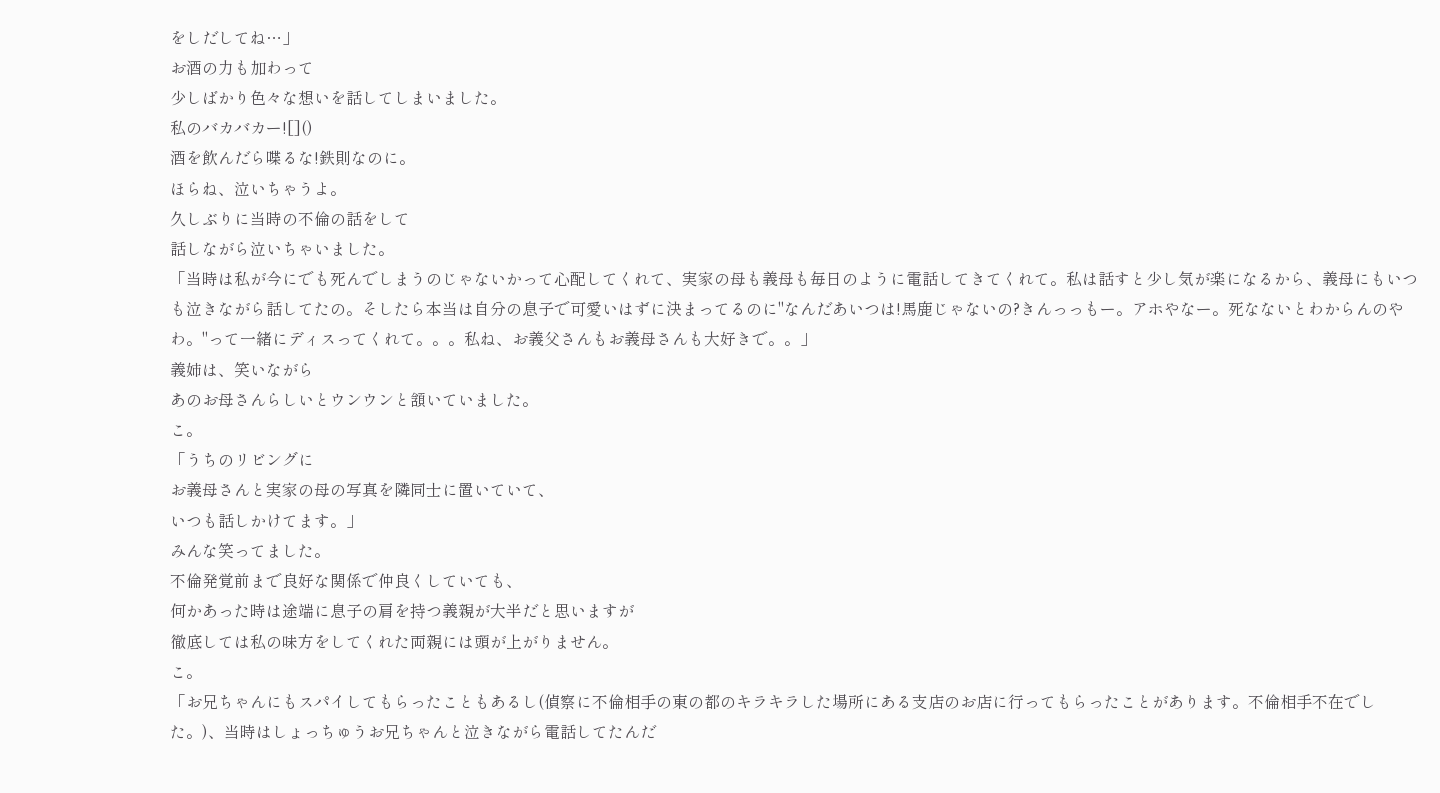をしだしてね…」
お酒の力も加わって
少しばかり色々な想いを話してしまいました。
私のバカバカー![]()
酒を飲んだら喋るな!鉄則なのに。
ほらね、泣いちゃうよ。
久しぶりに当時の不倫の話をして
話しながら泣いちゃいました。
「当時は私が今にでも死んでしまうのじゃないかって心配してくれて、実家の母も義母も毎日のように電話してきてくれて。私は話すと少し気が楽になるから、義母にもいつも泣きながら話してたの。そしたら本当は自分の息子で可愛いはずに決まってるのに"なんだあいつは!馬鹿じゃないの?きんっっもー。アホやなー。死なないとわからんのやわ。"って一緒にディスってくれて。。。私ね、お義父さんもお義母さんも大好きで。。」
義姉は、笑いながら
あのお母さんらしいとウンウンと頷いていました。
こ。
「うちのリビングに
お義母さんと実家の母の写真を隣同士に置いていて、
いつも話しかけてます。」
みんな笑ってました。
不倫発覚前まで良好な関係で仲良くしていても、
何かあった時は途端に息子の肩を持つ義親が大半だと思いますが
徹底しては私の味方をしてくれた両親には頭が上がりません。
こ。
「お兄ちゃんにもスパイしてもらったこともあるし(偵察に不倫相手の東の都のキラキラした場所にある支店のお店に行ってもらったことがあります。不倫相手不在でした。)、当時はしょっちゅうお兄ちゃんと泣きながら電話してたんだ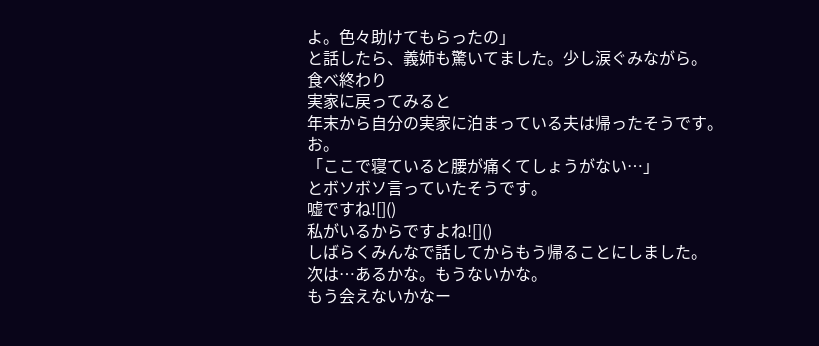よ。色々助けてもらったの」
と話したら、義姉も驚いてました。少し涙ぐみながら。
食べ終わり
実家に戻ってみると
年末から自分の実家に泊まっている夫は帰ったそうです。
お。
「ここで寝ていると腰が痛くてしょうがない…」
とボソボソ言っていたそうです。
嘘ですね![]()
私がいるからですよね![]()
しばらくみんなで話してからもう帰ることにしました。
次は…あるかな。もうないかな。
もう会えないかなー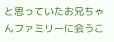と思っていたお兄ちゃんファミリーに会うこ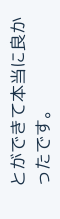とができて本当に良かったです。